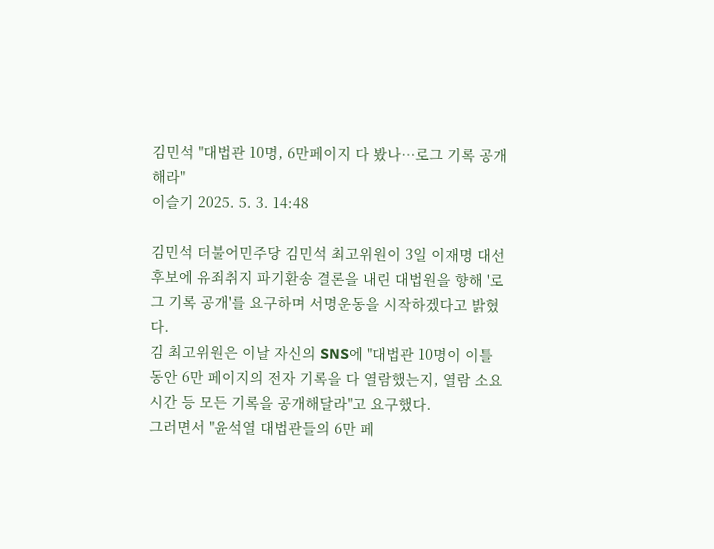김민석 "대법관 10명, 6만페이지 다 봤나…로그 기록 공개해라"
이슬기 2025. 5. 3. 14:48

김민석 더불어민주당 김민석 최고위원이 3일 이재명 대선 후보에 유죄취지 파기환송 결론을 내린 대법원을 향해 '로그 기록 공개'를 요구하며 서명운동을 시작하겠다고 밝혔다.
김 최고위원은 이날 자신의 SNS에 "대법관 10명이 이틀 동안 6만 페이지의 전자 기록을 다 열람했는지, 열람 소요 시간 등 모든 기록을 공개해달라"고 요구했다.
그러면서 "윤석열 대법관들의 6만 페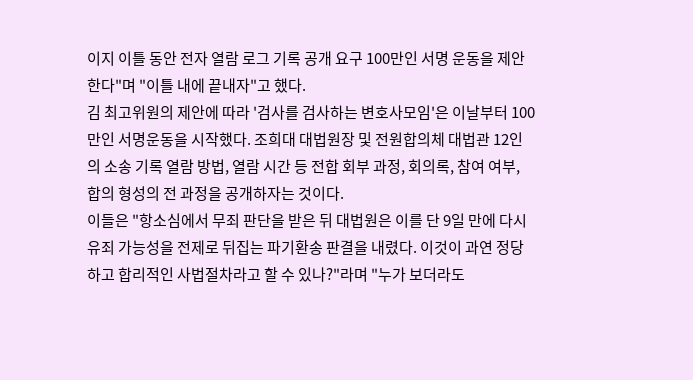이지 이틀 동안 전자 열람 로그 기록 공개 요구 100만인 서명 운동을 제안한다"며 "이틀 내에 끝내자"고 했다.
김 최고위원의 제안에 따라 '검사를 검사하는 변호사모임'은 이날부터 100만인 서명운동을 시작했다. 조희대 대법원장 및 전원합의체 대법관 12인의 소송 기록 열람 방법, 열람 시간 등 전합 회부 과정, 회의록, 참여 여부, 합의 형성의 전 과정을 공개하자는 것이다.
이들은 "항소심에서 무죄 판단을 받은 뒤 대법원은 이를 단 9일 만에 다시 유죄 가능성을 전제로 뒤집는 파기환송 판결을 내렸다. 이것이 과연 정당하고 합리적인 사법절차라고 할 수 있나?"라며 "누가 보더라도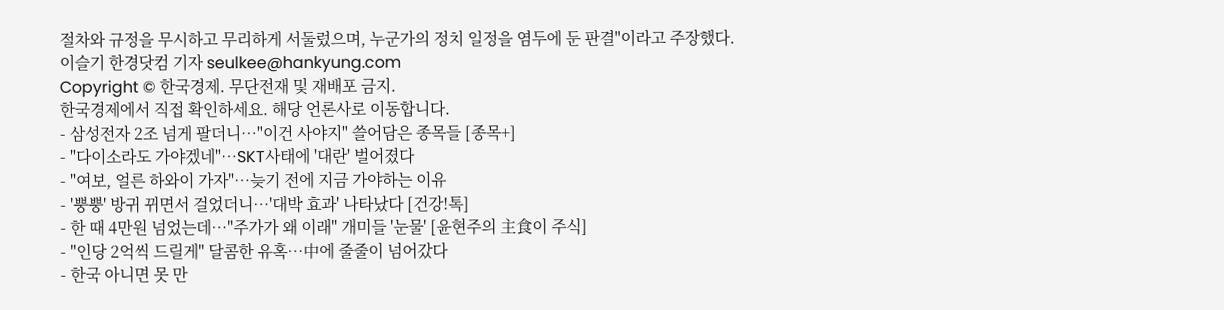절차와 규정을 무시하고 무리하게 서둘렀으며, 누군가의 정치 일정을 염두에 둔 판결"이라고 주장했다.
이슬기 한경닷컴 기자 seulkee@hankyung.com
Copyright © 한국경제. 무단전재 및 재배포 금지.
한국경제에서 직접 확인하세요. 해당 언론사로 이동합니다.
- 삼성전자 2조 넘게 팔더니…"이건 사야지" 쓸어담은 종목들 [종목+]
- "다이소라도 가야겠네"…SKT사태에 '대란' 벌어졌다
- "여보, 얼른 하와이 가자"…늦기 전에 지금 가야하는 이유
- '뿡뿡' 방귀 뀌면서 걸었더니…'대박 효과' 나타났다 [건강!톡]
- 한 때 4만원 넘었는데…"주가가 왜 이래" 개미들 '눈물' [윤현주의 主食이 주식]
- "인당 2억씩 드릴게" 달콤한 유혹…中에 줄줄이 넘어갔다
- 한국 아니면 못 만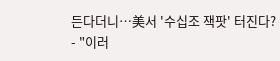든다더니…美서 '수십조 잭팟' 터진다?
- "이러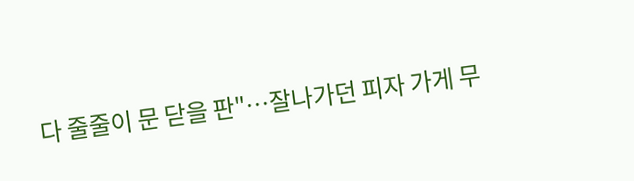다 줄줄이 문 닫을 판"…잘나가던 피자 가게 무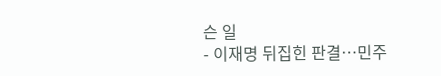슨 일
- 이재명 뒤집힌 판결…민주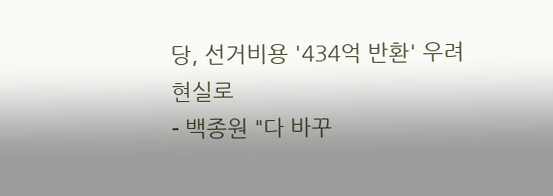당, 선거비용 '434억 반환' 우려 현실로
- 백종원 "다 바꾸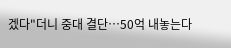겠다"더니 중대 결단…50억 내놓는다